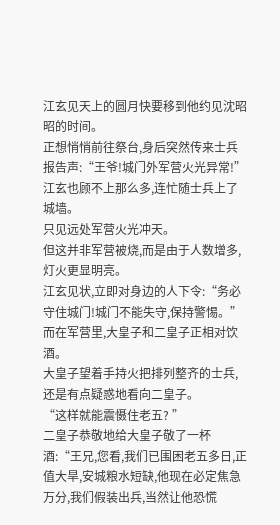江玄见天上的圆月快要移到他约见沈昭昭的时间。
正想悄悄前往祭台,身后突然传来士兵报告声:“王爷!城门外军营火光异常!”
江玄也顾不上那么多,连忙随士兵上了城墙。
只见远处军营火光冲天。
但这并非军营被烧,而是由于人数增多,灯火更显明亮。
江玄见状,立即对身边的人下令:“务必守住城门!城门不能失守,保持警惕。”
而在军营里,大皇子和二皇子正相对饮酒。
大皇子望着手持火把排列整齐的士兵,还是有点疑惑地看向二皇子。
“这样就能震慑住老五? ”
二皇子恭敬地给大皇子敬了一杯酒:“王兄,您看,我们已围困老五多日,正值大旱,安城粮水短缺,他现在必定焦急万分,我们假装出兵,当然让他恐慌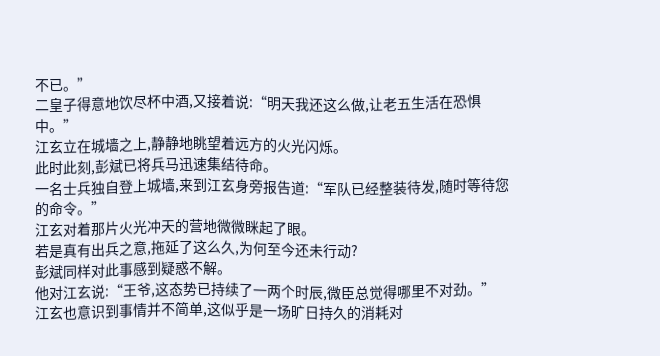不已。”
二皇子得意地饮尽杯中酒,又接着说:“明天我还这么做,让老五生活在恐惧中。”
江玄立在城墙之上,静静地眺望着远方的火光闪烁。
此时此刻,彭斌已将兵马迅速集结待命。
一名士兵独自登上城墙,来到江玄身旁报告道:“军队已经整装待发,随时等待您的命令。”
江玄对着那片火光冲天的营地微微眯起了眼。
若是真有出兵之意,拖延了这么久,为何至今还未行动?
彭斌同样对此事感到疑惑不解。
他对江玄说:“王爷,这态势已持续了一两个时辰,微臣总觉得哪里不对劲。”
江玄也意识到事情并不简单,这似乎是一场旷日持久的消耗对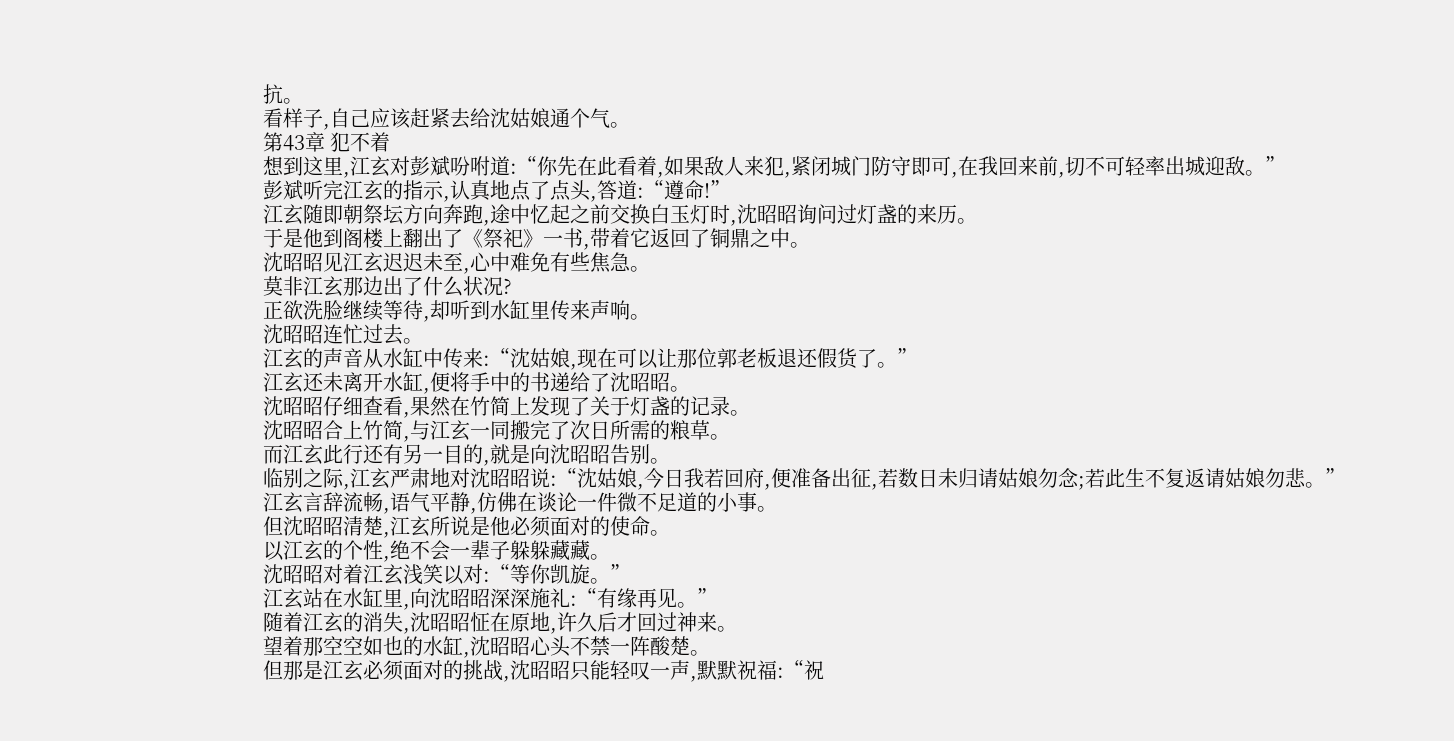抗。
看样子,自己应该赶紧去给沈姑娘通个气。
第43章 犯不着
想到这里,江玄对彭斌吩咐道:“你先在此看着,如果敌人来犯,紧闭城门防守即可,在我回来前,切不可轻率出城迎敌。”
彭斌听完江玄的指示,认真地点了点头,答道:“遵命!”
江玄随即朝祭坛方向奔跑,途中忆起之前交换白玉灯时,沈昭昭询问过灯盏的来历。
于是他到阁楼上翻出了《祭祀》一书,带着它返回了铜鼎之中。
沈昭昭见江玄迟迟未至,心中难免有些焦急。
莫非江玄那边出了什么状况?
正欲洗脸继续等待,却听到水缸里传来声响。
沈昭昭连忙过去。
江玄的声音从水缸中传来:“沈姑娘,现在可以让那位郭老板退还假货了。”
江玄还未离开水缸,便将手中的书递给了沈昭昭。
沈昭昭仔细查看,果然在竹简上发现了关于灯盏的记录。
沈昭昭合上竹简,与江玄一同搬完了次日所需的粮草。
而江玄此行还有另一目的,就是向沈昭昭告别。
临别之际,江玄严肃地对沈昭昭说:“沈姑娘,今日我若回府,便准备出征,若数日未归请姑娘勿念;若此生不复返请姑娘勿悲。”
江玄言辞流畅,语气平静,仿佛在谈论一件微不足道的小事。
但沈昭昭清楚,江玄所说是他必须面对的使命。
以江玄的个性,绝不会一辈子躲躲藏藏。
沈昭昭对着江玄浅笑以对:“等你凯旋。”
江玄站在水缸里,向沈昭昭深深施礼:“有缘再见。”
随着江玄的消失,沈昭昭怔在原地,许久后才回过神来。
望着那空空如也的水缸,沈昭昭心头不禁一阵酸楚。
但那是江玄必须面对的挑战,沈昭昭只能轻叹一声,默默祝福:“祝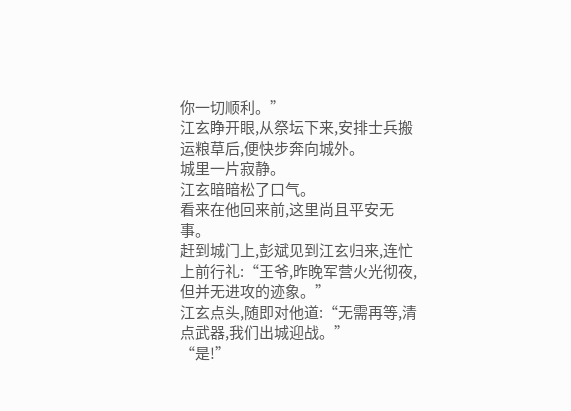你一切顺利。”
江玄睁开眼,从祭坛下来,安排士兵搬运粮草后,便快步奔向城外。
城里一片寂静。
江玄暗暗松了口气。
看来在他回来前,这里尚且平安无事。
赶到城门上,彭斌见到江玄归来,连忙上前行礼:“王爷,昨晚军营火光彻夜,但并无进攻的迹象。”
江玄点头,随即对他道:“无需再等,清点武器,我们出城迎战。”
“是!”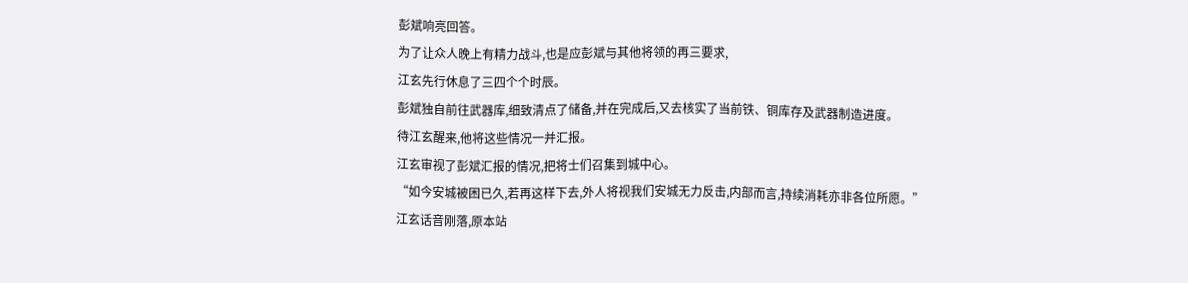彭斌响亮回答。
为了让众人晚上有精力战斗,也是应彭斌与其他将领的再三要求,
江玄先行休息了三四个个时辰。
彭斌独自前往武器库,细致清点了储备,并在完成后,又去核实了当前铁、铜库存及武器制造进度。
待江玄醒来,他将这些情况一并汇报。
江玄审视了彭斌汇报的情况,把将士们召集到城中心。
“如今安城被困已久,若再这样下去,外人将视我们安城无力反击,内部而言,持续消耗亦非各位所愿。”
江玄话音刚落,原本站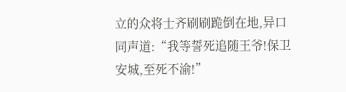立的众将士齐刷刷跪倒在地,异口同声道:“我等誓死追随王爷!保卫安城,至死不渝!”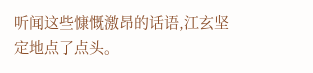听闻这些慷慨激昂的话语,江玄坚定地点了点头。